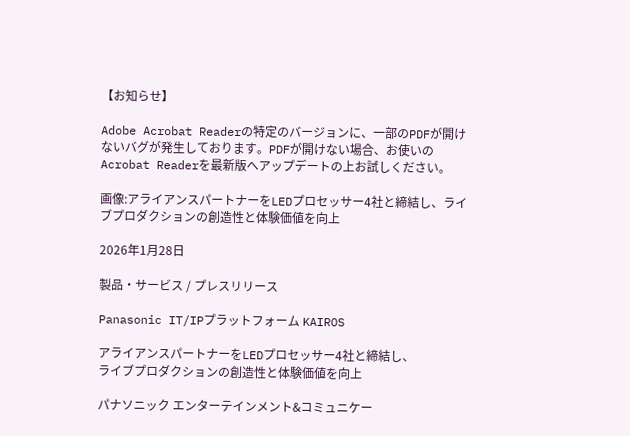【お知らせ】

Adobe Acrobat Readerの特定のバージョンに、一部のPDFが開けないバグが発生しております。PDFが開けない場合、お使いのAcrobat Readerを最新版へアップデートの上お試しください。

画像:アライアンスパートナーをLEDプロセッサー4社と締結し、ライブプロダクションの創造性と体験価値を向上

2026年1月28日

製品・サービス / プレスリリース

Panasonic IT/IPプラットフォーム KAIROS

アライアンスパートナーをLEDプロセッサー4社と締結し、
ライブプロダクションの創造性と体験価値を向上

パナソニック エンターテインメント&コミュニケー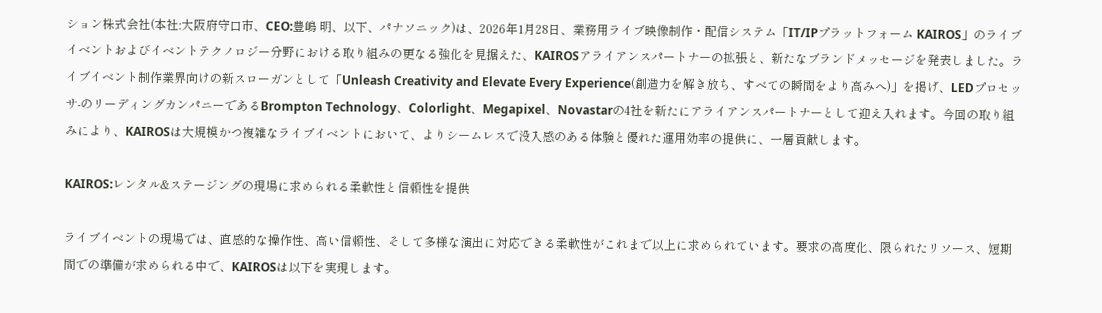ション株式会社(本社:大阪府守口市、CEO:豊嶋 明、以下、パナソニック)は、2026年1月28日、業務用ライブ映像制作・配信システム「IT/IPプラットフォーム KAIROS」のライブイベントおよびイベントテクノロジー分野における取り組みの更なる強化を見据えた、KAIROSアライアンスパートナーの拡張と、新たなブランドメッセージを発表しました。ライブイベント制作業界向けの新スローガンとして「Unleash Creativity and Elevate Every Experience(創造力を解き放ち、すべての瞬間をより高みへ)」を掲げ、LEDプロセッサ-のリーディングカンパニーであるBrompton Technology、Colorlight、Megapixel、Novastarの4社を新たにアライアンスパートナーとして迎え入れます。今回の取り組みにより、KAIROSは大規模かつ複雑なライブイベントにおいて、よりシームレスで没入感のある体験と優れた運用効率の提供に、一層貢献します。

KAIROS:レンタル&ステージングの現場に求められる柔軟性と信頼性を提供

ライブイベントの現場では、直感的な操作性、高い信頼性、そして多様な演出に対応できる柔軟性がこれまで以上に求められています。要求の高度化、限られたリソース、短期間での準備が求められる中で、KAIROSは以下を実現します。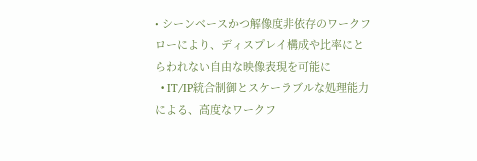• シーンベースかつ解像度非依存のワークフローにより、ディスプレイ構成や比率にとらわれない自由な映像表現を可能に
  • IT/IP統合制御とスケーラブルな処理能力による、高度なワークフ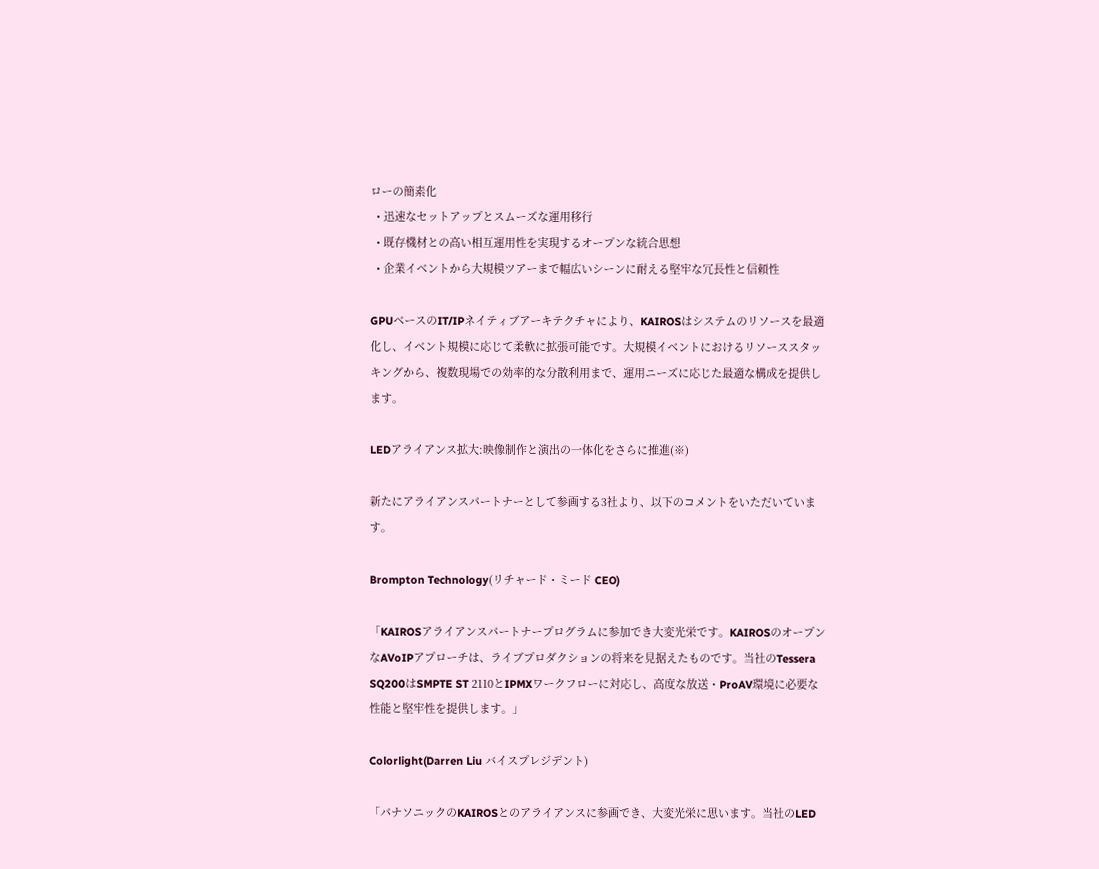ローの簡素化
  • 迅速なセットアップとスムーズな運用移行
  • 既存機材との高い相互運用性を実現するオープンな統合思想
  • 企業イベントから大規模ツアーまで幅広いシーンに耐える堅牢な冗長性と信頼性

GPUベースのIT/IPネイティブアーキテクチャにより、KAIROSはシステムのリソースを最適化し、イベント規模に応じて柔軟に拡張可能です。大規模イベントにおけるリソーススタッキングから、複数現場での効率的な分散利用まで、運用ニーズに応じた最適な構成を提供します。

LEDアライアンス拡大:映像制作と演出の一体化をさらに推進(※)

新たにアライアンスパートナーとして参画する3社より、以下のコメントをいただいています。

Brompton Technology(リチャード・ミード CEO)

「KAIROSアライアンスパートナープログラムに参加でき大変光栄です。KAIROSのオープンなAVoIPアプローチは、ライブプロダクションの将来を見据えたものです。当社のTessera SQ200はSMPTE ST 2110とIPMXワークフローに対応し、高度な放送・ProAV環境に必要な性能と堅牢性を提供します。」

Colorlight(Darren Liu バイスプレジデント)

「パナソニックのKAIROSとのアライアンスに参画でき、大変光栄に思います。当社のLED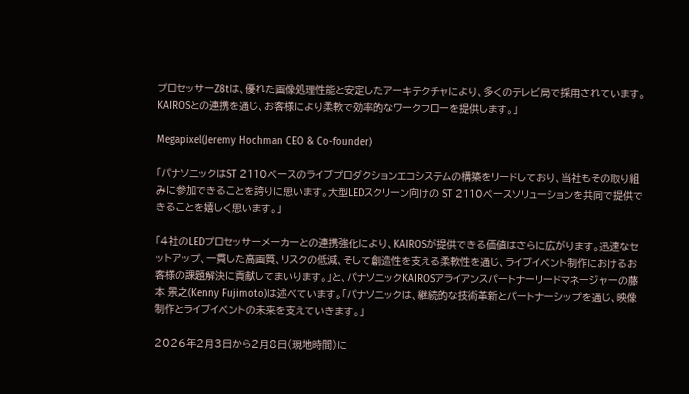プロセッサーZ8tは、優れた画像処理性能と安定したアーキテクチャにより、多くのテレビ局で採用されています。KAIROSとの連携を通じ、お客様により柔軟で効率的なワークフローを提供します。」

Megapixel(Jeremy Hochman CEO & Co-founder)

「パナソニックはST 2110ベースのライブプロダクションエコシステムの構築をリードしており、当社もその取り組みに参加できることを誇りに思います。大型LEDスクリーン向けの ST 2110ベースソリューションを共同で提供できることを嬉しく思います。」

「4社のLEDプロセッサーメーカーとの連携強化により、KAIROSが提供できる価値はさらに広がります。迅速なセットアップ、一貫した高画質、リスクの低減、そして創造性を支える柔軟性を通じ、ライブイベント制作におけるお客様の課題解決に貢献してまいります。」と、パナソニックKAIROSアライアンスパートナーリードマネージャーの藤本 景之(Kenny Fujimoto)は述べています。「パナソニックは、継続的な技術革新とパートナーシップを通じ、映像制作とライブイベントの未来を支えていきます。」

2026年2月3日から2月8日(現地時間)に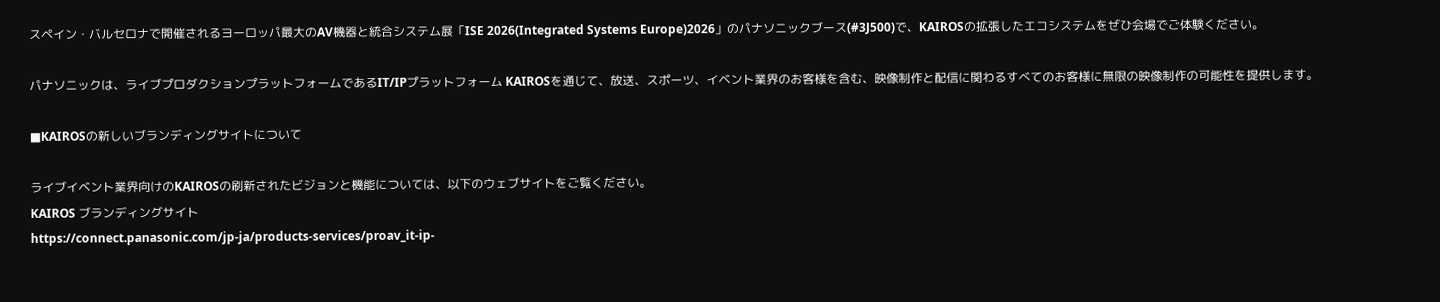スペイン・バルセロナで開催されるヨーロッパ最大のAV機器と統合システム展「ISE 2026(Integrated Systems Europe)2026」のパナソニックブース(#3J500)で、KAIROSの拡張したエコシステムをぜひ会場でご体験ください。

パナソニックは、ライブプロダクションプラットフォームであるIT/IPプラットフォーム KAIROSを通じて、放送、スポーツ、イベント業界のお客様を含む、映像制作と配信に関わるすべてのお客様に無限の映像制作の可能性を提供します。

■KAIROSの新しいブランディングサイトについて

ライブイベント業界向けのKAIROSの刷新されたビジョンと機能については、以下のウェブサイトをご覧ください。
KAIROS ブランディングサイト
https://connect.panasonic.com/jp-ja/products-services/proav_it-ip-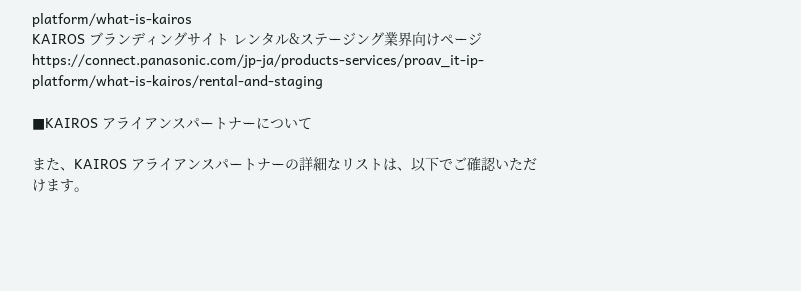platform/what-is-kairos
KAIROS ブランディングサイト レンタル&ステージング業界向けページ
https://connect.panasonic.com/jp-ja/products-services/proav_it-ip-platform/what-is-kairos/rental-and-staging

■KAIROS アライアンスパートナーについて

また、KAIROS アライアンスパートナーの詳細なリストは、以下でご確認いただけます。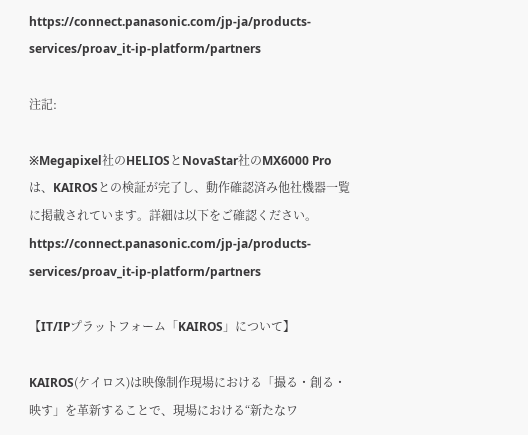https://connect.panasonic.com/jp-ja/products-services/proav_it-ip-platform/partners

注記:

※Megapixel社のHELIOSとNovaStar社のMX6000 Proは、KAIROSとの検証が完了し、動作確認済み他社機器一覧に掲載されています。詳細は以下をご確認ください。
https://connect.panasonic.com/jp-ja/products-services/proav_it-ip-platform/partners

【IT/IPプラットフォーム「KAIROS」について】

KAIROS(ケイロス)は映像制作現場における「撮る・創る・映す」を革新することで、現場における“新たなワ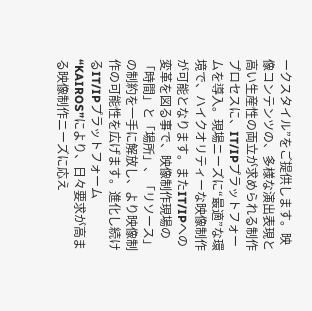ークスタイル”をご提供します。映像コンテンツの、多様な演出表現と高い生産性の両立が求められる制作プロセスに、IT/IPプラットフォームを導入。現場ニーズに“最適”な環境で、ハイクオリティーな映像制作が可能となります。またIT/IPへの変革を図る事で、映像制作現場の「時間」と「場所」、「リソース」の制約を一手に解放し、より映像制作の可能性を広げます。進化し続けるIT/IPプラットフォーム“KAIROS”により、日々要求が高まる映像制作ニーズに応え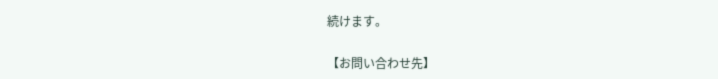続けます。

【お問い合わせ先】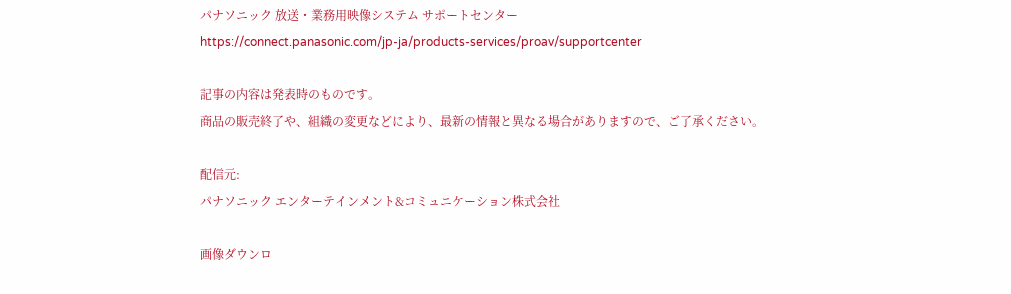パナソニック 放送・業務用映像システム サポートセンター
https://connect.panasonic.com/jp-ja/products-services/proav/supportcenter

記事の内容は発表時のものです。
商品の販売終了や、組織の変更などにより、最新の情報と異なる場合がありますので、ご了承ください。

配信元:
パナソニック エンターテインメント&コミュニケーション株式会社

画像ダウンロ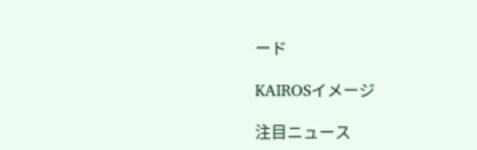ード

KAIROSイメージ

注目ニュース